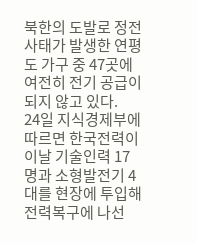북한의 도발로 정전사태가 발생한 연평도 가구 중 47곳에 여전히 전기 공급이 되지 않고 있다.
24일 지식경제부에 따르면 한국전력이 이날 기술인력 17명과 소형발전기 4대를 현장에 투입해 전력복구에 나선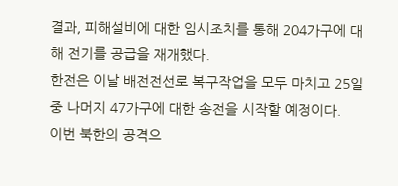결과, 피해설비에 대한 임시조치를 통해 204가구에 대해 전기를 공급을 재개했다.
한전은 이날 배전전선로 복구작업을 모두 마치고 25일 중 나머지 47가구에 대한 송전을 시작할 예정이다.
이번 북한의 공격으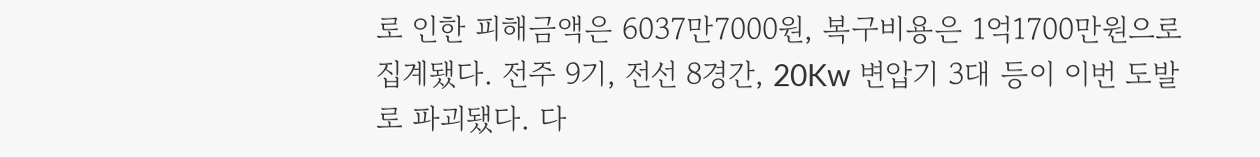로 인한 피해금액은 6037만7000원, 복구비용은 1억1700만원으로 집계됐다. 전주 9기, 전선 8경간, 20Kw 변압기 3대 등이 이번 도발로 파괴됐다. 다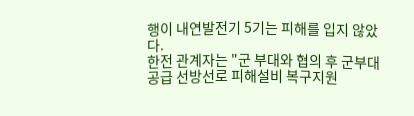행이 내연발전기 5기는 피해를 입지 않았다.
한전 관계자는 "군 부대와 협의 후 군부대 공급 선방선로 피해설비 복구지원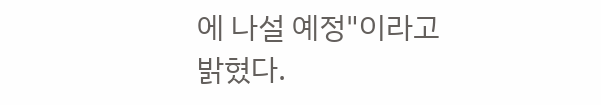에 나설 예정"이라고 밝혔다.